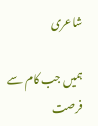شاعری

ہمیں جب کام سے فرصت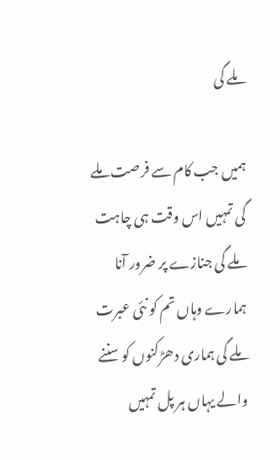ملے گی

ہمیں جب کام سے فرصت ملے گی تمہیں اس وقت ہی چاہت ملے گی جنازے پر ضرور آنا ہمارے وہاں تم کو نئی عبرت ملے گی ہماری دھڑکنوں کو سننے والے یہاں ہر پل تمہیں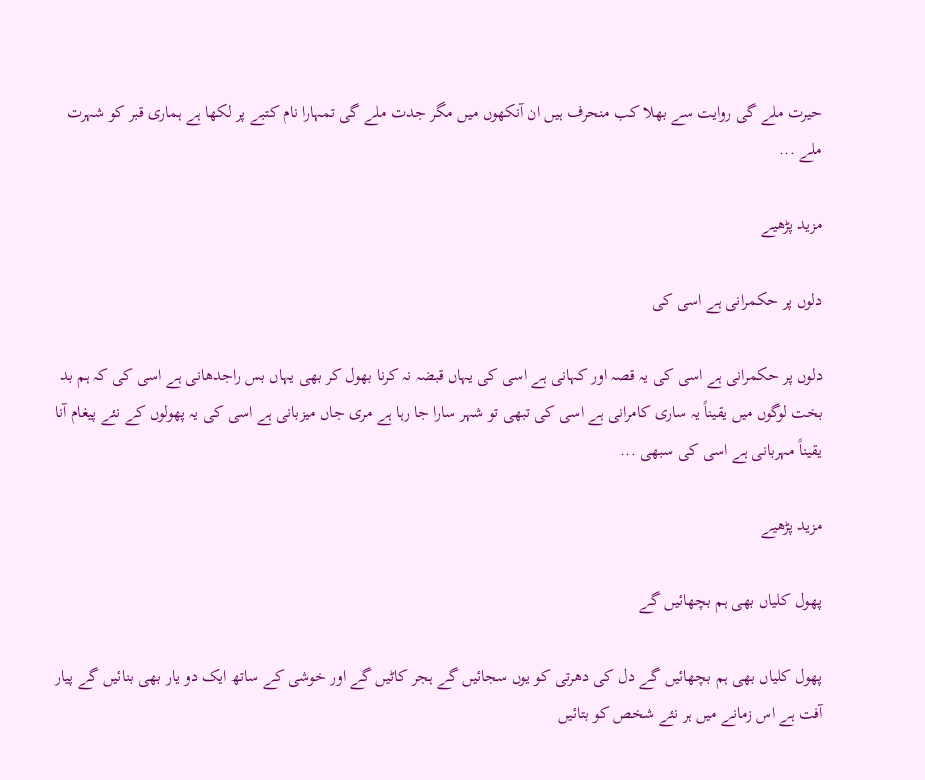حیرت ملے گی روایت سے بھلا کب منحرف ہیں ان آنکھوں میں مگر جدت ملے گی تمہارا نام کتبے پر لکھا ہے ہماری قبر کو شہرت ملے ...

مزید پڑھیے

دلوں پر حکمرانی ہے اسی کی

دلوں پر حکمرانی ہے اسی کی یہ قصہ اور کہانی ہے اسی کی یہاں قبضہ نہ کرنا بھول کر بھی یہاں بس راجدھانی ہے اسی کی کہ ہم بد بخت لوگوں میں یقیناً یہ ساری کامرانی ہے اسی کی تبھی تو شہر سارا جا رہا ہے مری جاں میزبانی ہے اسی کی یہ پھولوں کے نئے پیغام آنا یقیناً مہربانی ہے اسی کی سبھی ...

مزید پڑھیے

پھول کلیاں بھی ہم بچھائیں گے

پھول کلیاں بھی ہم بچھائیں گے دل کی دھرتی کو یوں سجائیں گے ہجر کاٹیں گے اور خوشی کے ساتھ ایک دو یار بھی بنائیں گے پیار آفت ہے اس زمانے میں ہر نئے شخص کو بتائیں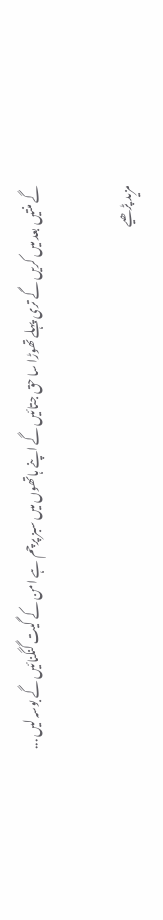گے منتیں بعد میں کریں گے تری پہلے تھوڑا سا حق جتائیں گے اپنے ہاتھوں میں سبز پرچم ہے امن کے گیت گنگنائیں‌ گے بوسہ لیں ...

مزید پڑھیے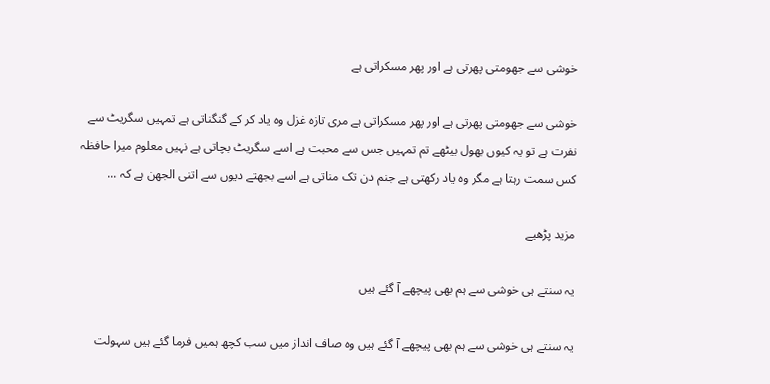خوشی سے جھومتی پھرتی ہے اور پھر مسکراتی ہے

خوشی سے جھومتی پھرتی ہے اور پھر مسکراتی ہے مری تازہ غزل وہ یاد کر کے گنگناتی ہے تمہیں سگریٹ سے نفرت ہے تو یہ کیوں بھول بیٹھے تم تمہیں جس سے محبت ہے اسے سگریٹ بچاتی ہے نہیں معلوم میرا حافظہ کس سمت رہتا ہے مگر وہ یاد رکھتی ہے جنم دن تک مناتی ہے اسے بجھتے دیوں سے اتنی الجھن ہے کہ ...

مزید پڑھیے

یہ سنتے ہی خوشی سے ہم بھی پیچھے آ گئے ہیں

یہ سنتے ہی خوشی سے ہم بھی پیچھے آ گئے ہیں وہ صاف انداز میں سب کچھ ہمیں فرما گئے ہیں سہولت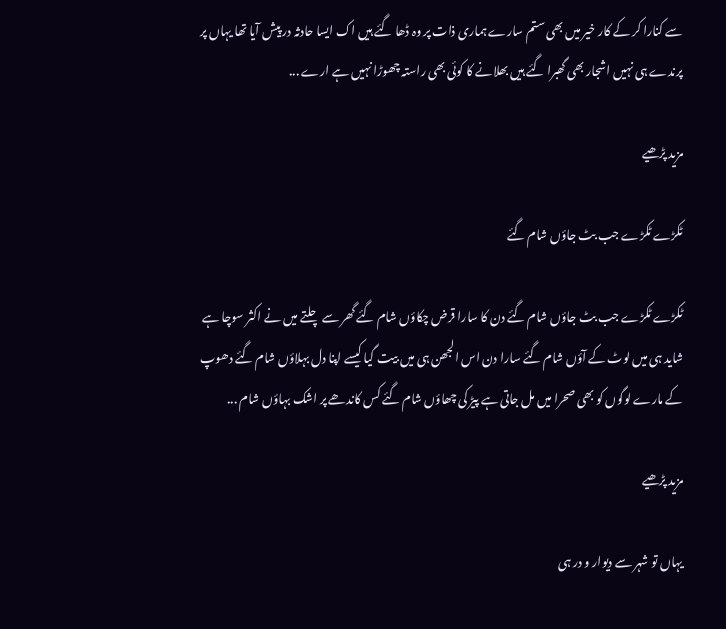سے کنارا کر کے کار خیر میں بھی ستم سارے ہماری ذات پر وہ ڈھا گئے ہیں اک ایسا حادثہ در پیش آیا تھا یہاں پر پرندے ہی نہیں اشجار بھی گھبرا گئے ہیں بھلانے کا کوئی بھی راستہ چھوڑا نہیں ہے ارے ...

مزید پڑھیے

ٹکڑے ٹکڑے جب بٹ جاؤں شام گئے

ٹکڑے ٹکڑے جب بٹ جاؤں شام گئے دن کا سارا قرض چکاؤں شام گئے گھر سے چلتے میں نے اکثر سوچا ہے شاید ہی میں لوٹ کے آؤں شام گئے سارا دن اس الجھن ہی میں بیت گیا کیسے اپنا دل بہلاؤں شام گئے دھوپ کے مارے لوگوں کو بھی صحرا میں مل جاتی ہے پیڑ کی چھاؤں شام گئے کس کاندھے پر اشک بہاؤں شام ...

مزید پڑھیے

یہاں تو شہر سے دیوار و در ہی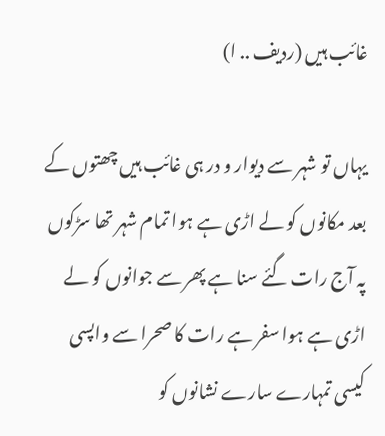غائب ہیں (ردیف .. ا)

یہاں تو شہر سے دیوار و در ہی غائب ہیں چھتوں کے بعد مکانوں کو لے اڑی ہے ہوا تمام شہر تھا سڑکوں پہ آج رات گئے سنا ہے پھر سے جوانوں کو لے اڑی ہے ہوا سفر ہے رات کا صحرا سے واپسی کیسی تمہارے سارے نشانوں کو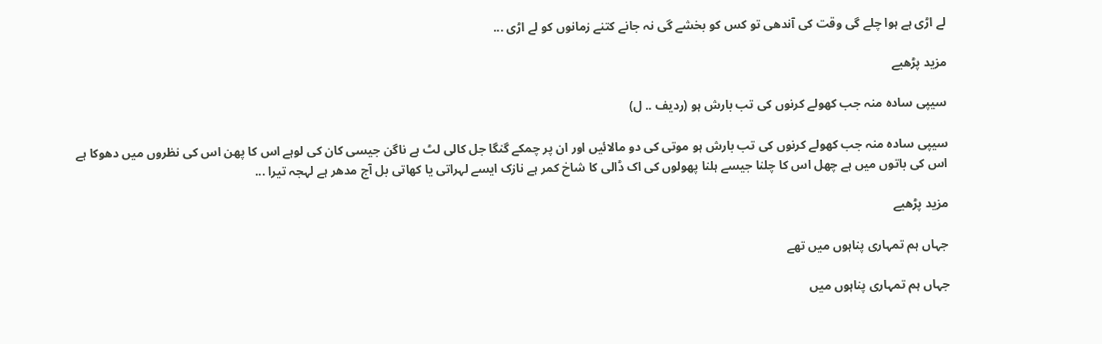لے اڑی ہے ہوا چلے گی وقت کی آندھی تو کس کو بخشے گی نہ جانے کتنے زمانوں کو لے اڑی ...

مزید پڑھیے

سیپی سادہ منہ جب کھولے کرنوں کی تب بارش ہو (ردیف .. ل)

سیپی سادہ منہ جب کھولے کرنوں کی تب بارش ہو موتی کی دو مالائیں اور ان پر چمکے گنگا جل کالی لٹ ہے ناگن جیسی کان کی لوہے اس کا پھن اس کی نظروں میں دھوکا ہے اس کی باتوں میں ہے چھل اس کا چلنا جیسے ہلنا پھولوں کی اک ڈالی کا شاخ کمر ہے نازک ایسے لہراتی یا کھاتی بل آج مدھر ہے لہجہ تیرا ...

مزید پڑھیے

جہاں ہم تمہاری پناہوں میں تھے

جہاں ہم تمہاری پناہوں میں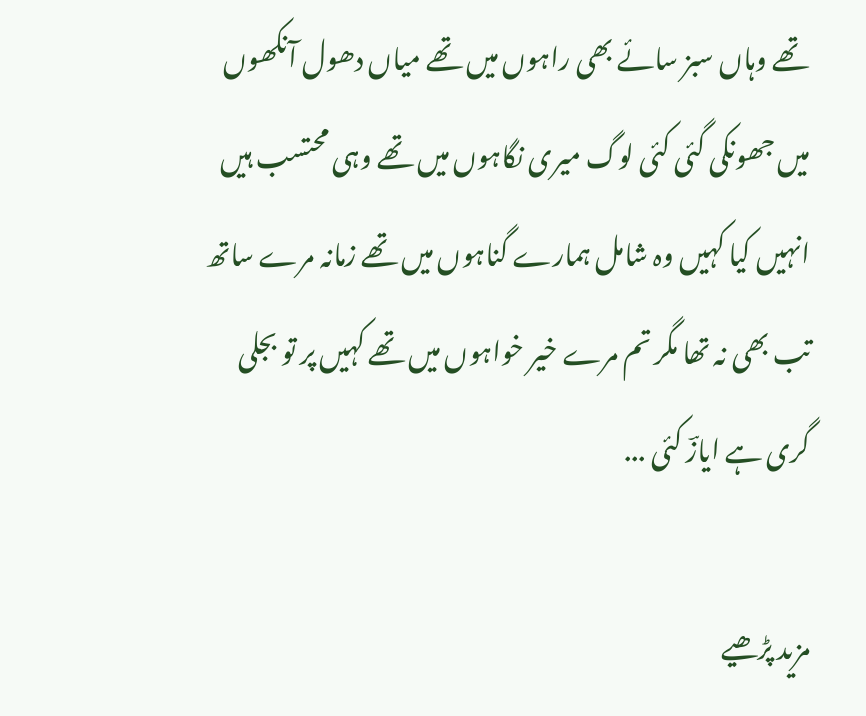تھے وہاں سبز سائے بھی راہوں میں تھے میاں دھول آنکھوں میں جھونکی گئی کئی لوگ میری نگاہوں میں تھے وہی محتسب ہیں انہیں کیا کہیں وہ شامل ہمارے گناہوں میں تھے زمانہ مرے ساتھ تب بھی نہ تھا مگر تم مرے خیر خواہوں میں تھے کہیں پر تو بجلی گری ہے ایازؔ کئی ...

مزید پڑھیے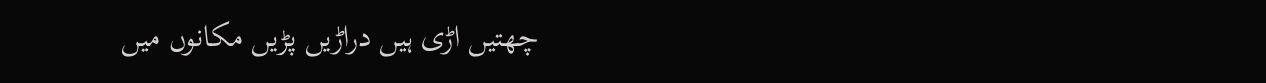چھتیں اڑی ہیں دراڑیں پڑیں مکانوں میں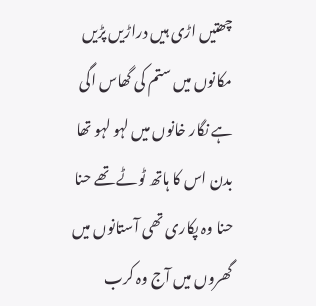چھتیں اڑی ہیں دراڑیں پڑیں مکانوں میں ستم کی گھاس اگی ہے نگار خانوں میں لہو لہو تھا بدن اس کا ہاتھ ٹوٹے تھے حنا حنا وہ پکاری تھی آستانوں میں گھروں میں آج وہ کرب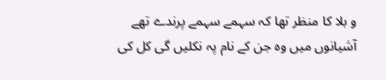و بلا کا منظر تھا کہ سہمے سہمے پرندے تھے آشیانوں میں وہ جن کے نام پہ نکلیں گی کل کی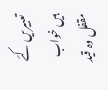تعبیریں کئے ہیں خواب مقفل وہ قید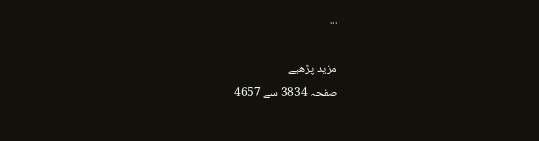...

مزید پڑھیے
صفحہ 3834 سے 4657